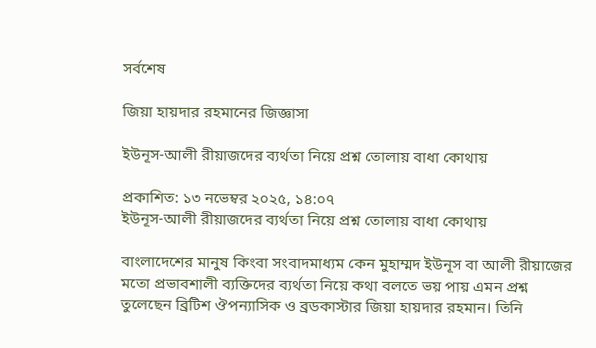সর্বশেষ

জিয়া হায়দার রহমানের জিজ্ঞাসা

ইউনূস-আলী রীয়াজদের ব্যর্থতা নিয়ে প্রশ্ন তোলায় বাধা কোথায়

প্রকাশিত: ১৩ নভেম্বর ২০২৫, ১৪:০৭
ইউনূস-আলী রীয়াজদের ব্যর্থতা নিয়ে প্রশ্ন তোলায় বাধা কোথায়

বাংলাদেশের মানুষ কিংবা সংবাদমাধ্যম কেন মুহাম্মদ ইউনূস বা আলী রীয়াজের মতো প্রভাবশালী ব্যক্তিদের ব্যর্থতা নিয়ে কথা বলতে ভয় পায় এমন প্রশ্ন তুলেছেন ব্রিটিশ ঔপন্যাসিক ও ব্রডকাস্টার জিয়া হায়দার রহমান। তিনি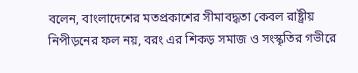বলেন, বাংলাদেশের মতপ্রকাশের সীমাবদ্ধতা কেবল রাষ্ট্রীয় নিপীড়নের ফল নয়, বরং এর শিকড় সমাজ ও সংস্কৃতির গভীরে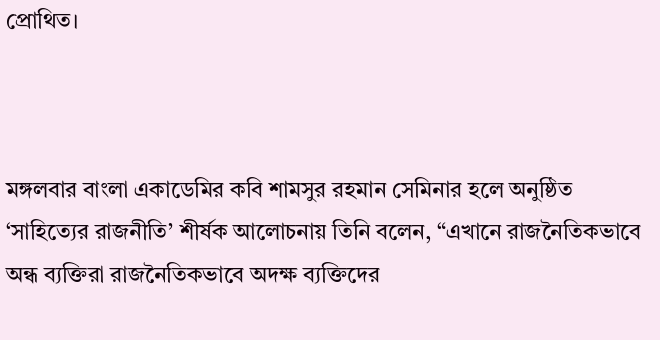প্রোথিত।



মঙ্গলবার বাংলা একাডেমির কবি শামসুর রহমান সেমিনার হলে অনুষ্ঠিত ‘সাহিত্যের রাজনীতি’ শীর্ষক আলোচনায় তিনি বলেন, “এখানে রাজনৈতিকভাবে অন্ধ ব্যক্তিরা রাজনৈতিকভাবে অদক্ষ ব্যক্তিদের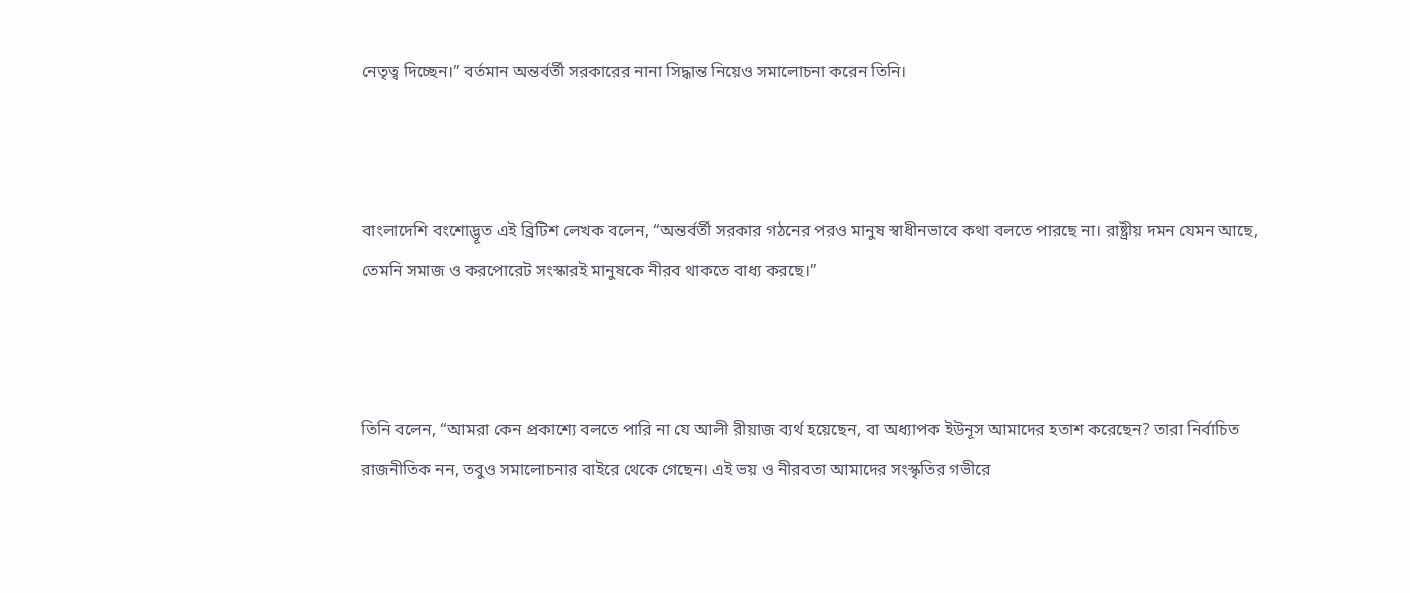নেতৃত্ব দিচ্ছেন।” বর্তমান অন্তর্বর্তী সরকারের নানা সিদ্ধান্ত নিয়েও সমালোচনা করেন তিনি।



বাংলাদেশি বংশোদ্ভূত এই ব্রিটিশ লেখক বলেন, “অন্তর্বর্তী সরকার গঠনের পরও মানুষ স্বাধীনভাবে কথা বলতে পারছে না। রাষ্ট্রীয় দমন যেমন আছে, তেমনি সমাজ ও করপোরেট সংস্কারই মানুষকে নীরব থাকতে বাধ্য করছে।”



তিনি বলেন, “আমরা কেন প্রকাশ্যে বলতে পারি না যে আলী রীয়াজ ব্যর্থ হয়েছেন, বা অধ্যাপক ইউনূস আমাদের হতাশ করেছেন? তারা নির্বাচিত রাজনীতিক নন, তবুও সমালোচনার বাইরে থেকে গেছেন। এই ভয় ও নীরবতা আমাদের সংস্কৃতির গভীরে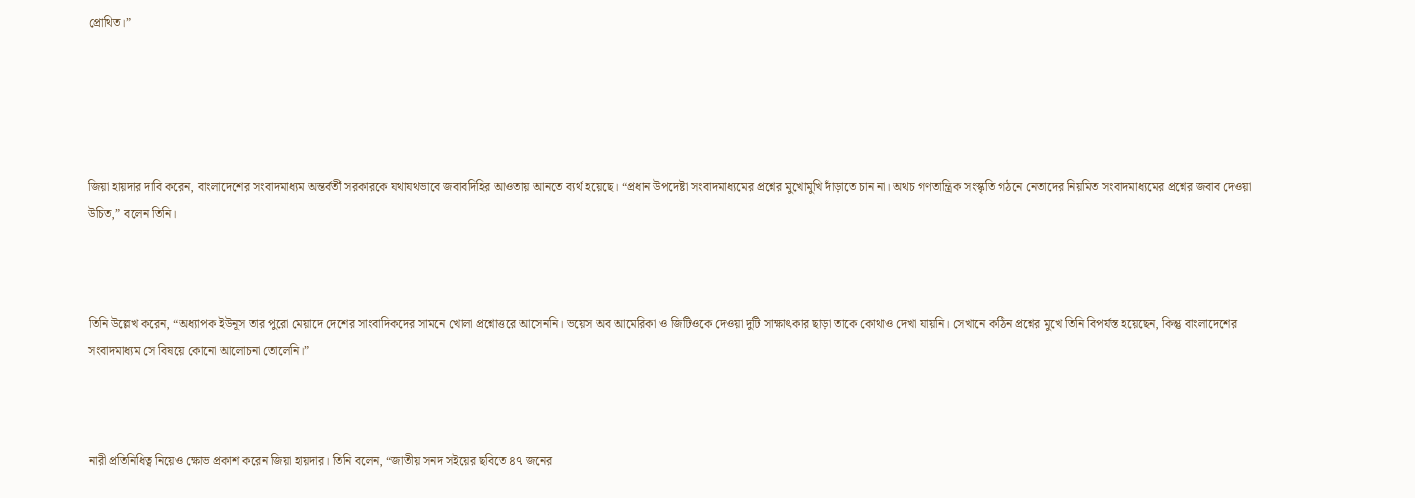প্রোথিত।”





জিয়া হায়দার দাবি করেন, বাংলাদেশের সংবাদমাধ্যম অন্তর্বর্তী সরকারকে যথাযথভাবে জবাবদিহির আওতায় আনতে ব্যর্থ হয়েছে। “প্রধান উপদেষ্টা সংবাদমাধ্যমের প্রশ্নের মুখোমুখি দাঁড়াতে চান না। অথচ গণতান্ত্রিক সংস্কৃতি গঠনে নেতাদের নিয়মিত সংবাদমাধ্যমের প্রশ্নের জবাব দেওয়া উচিত,” বলেন তিনি।



তিনি উল্লেখ করেন, “অধ্যাপক ইউনূস তার পুরো মেয়াদে দেশের সাংবাদিকদের সামনে খোলা প্রশ্নোত্তরে আসেননি। ভয়েস অব আমেরিকা ও জিটিওকে দেওয়া দুটি সাক্ষাৎকার ছাড়া তাকে কোথাও দেখা যায়নি। সেখানে কঠিন প্রশ্নের মুখে তিনি বিপর্যস্ত হয়েছেন, কিন্তু বাংলাদেশের সংবাদমাধ্যম সে বিষয়ে কোনো আলোচনা তোলেনি।”



নারী প্রতিনিধিত্ব নিয়েও ক্ষোভ প্রকাশ করেন জিয়া হায়দার। তিনি বলেন, “জাতীয় সনদ সইয়ের ছবিতে ৪৭ জনের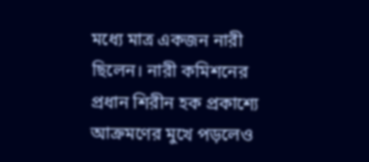মধ্যে মাত্র একজন নারী ছিলেন। নারী কমিশনের প্রধান শিরীন হক প্রকাশ্যে আক্রমণের মুখে পড়লেও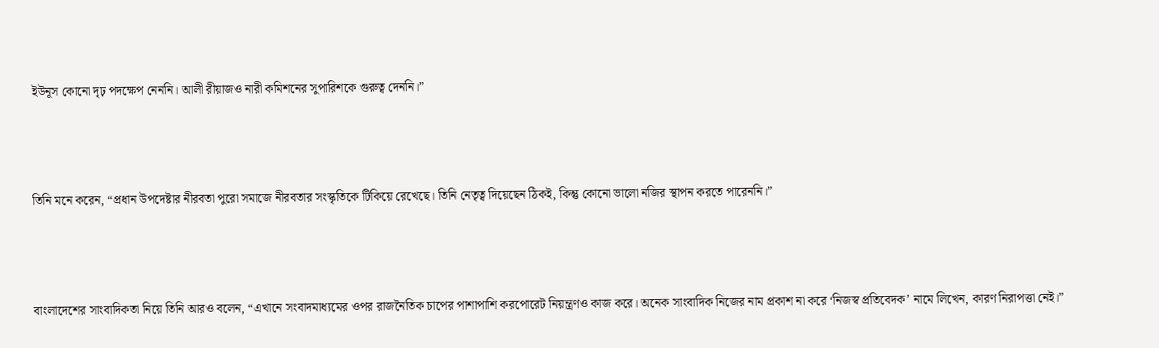ইউনূস কোনো দৃঢ় পদক্ষেপ নেননি। আলী রীয়াজও নারী কমিশনের সুপারিশকে গুরুত্ব দেননি।”



তিনি মনে করেন, “প্রধান উপদেষ্টার নীরবতা পুরো সমাজে নীরবতার সংস্কৃতিকে টিকিয়ে রেখেছে। তিনি নেতৃত্ব দিয়েছেন ঠিকই, কিন্তু কোনো ভালো নজির স্থাপন করতে পারেননি।”



বাংলাদেশের সাংবাদিকতা নিয়ে তিনি আরও বলেন, “এখানে সংবাদমাধ্যমের ওপর রাজনৈতিক চাপের পাশাপাশি করপোরেট নিয়ন্ত্রণও কাজ করে। অনেক সাংবাদিক নিজের নাম প্রকাশ না করে ‘নিজস্ব প্রতিবেদক’ নামে লিখেন, কারণ নিরাপত্তা নেই।”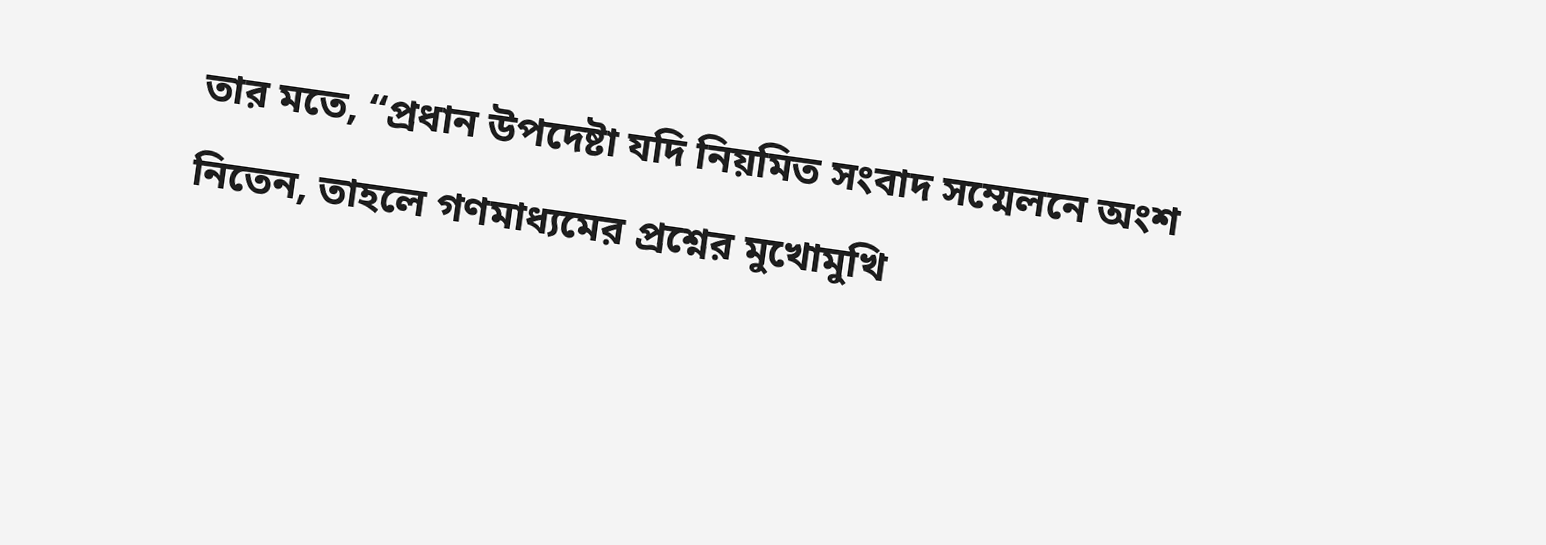তার মতে, “প্রধান উপদেষ্টা যদি নিয়মিত সংবাদ সম্মেলনে অংশ নিতেন, তাহলে গণমাধ্যমের প্রশ্নের মুখোমুখি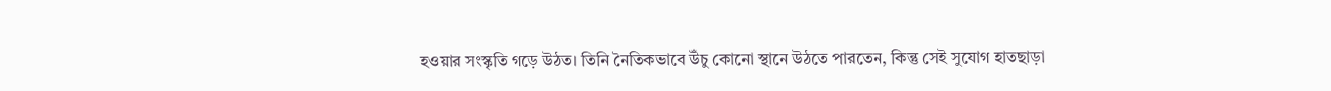হওয়ার সংস্কৃতি গড়ে উঠত। তিনি নৈতিকভাবে উঁচু কোনো স্থানে উঠতে পারতেন, কিন্তু সেই সুযোগ হাতছাড়া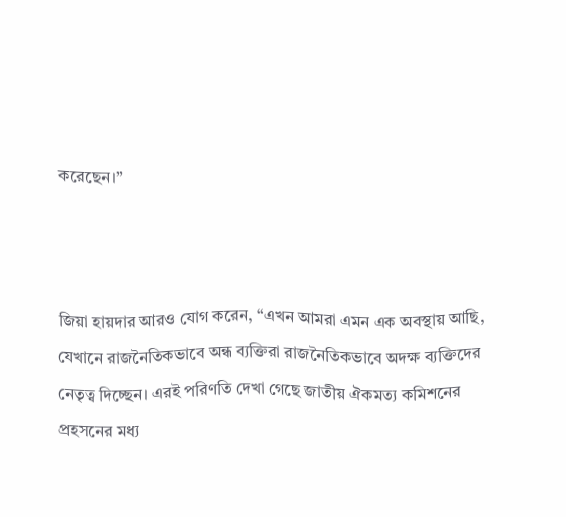করেছেন।”



জিয়া হায়দার আরও যোগ করেন, “এখন আমরা এমন এক অবস্থায় আছি, যেখানে রাজনৈতিকভাবে অন্ধ ব্যক্তিরা রাজনৈতিকভাবে অদক্ষ ব্যক্তিদের নেতৃত্ব দিচ্ছেন। এরই পরিণতি দেখা গেছে জাতীয় ঐকমত্য কমিশনের প্রহসনের মধ্য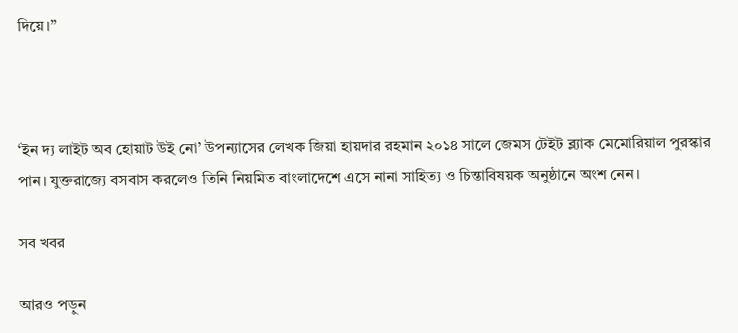দিয়ে।”



‘ইন দ্য লাইট অব হোয়াট উই নো’ উপন্যাসের লেখক জিয়া হায়দার রহমান ২০১৪ সালে জেমস টেইট ব্ল্যাক মেমোরিয়াল পুরস্কার পান। যুক্তরাজ্যে বসবাস করলেও তিনি নিয়মিত বাংলাদেশে এসে নানা সাহিত্য ও চিন্তাবিষয়ক অনুষ্ঠানে অংশ নেন।

সব খবর

আরও পড়ুন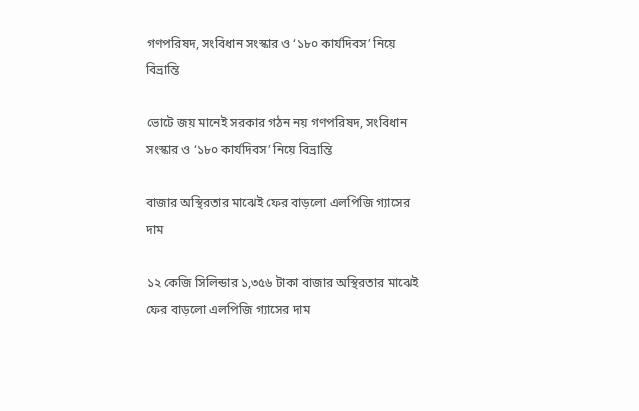গণপরিষদ, সংবিধান সংস্কার ও ‘১৮০ কার্যদিবস’ নিয়ে বিভ্রান্তি

ভোটে জয় মানেই সরকার গঠন নয় গণপরিষদ, সংবিধান সংস্কার ও ‘১৮০ কার্যদিবস’ নিয়ে বিভ্রান্তি

বাজার অস্থিরতার মাঝেই ফের বাড়লো এলপিজি গ্যাসের দাম

১২ কেজি সিলিন্ডার ১,৩৫৬ টাকা বাজার অস্থিরতার মাঝেই ফের বাড়লো এলপিজি গ্যাসের দাম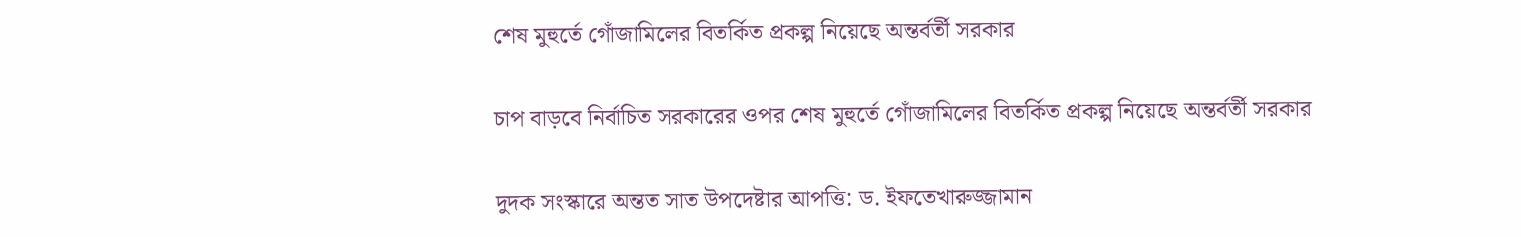শেষ মুহুর্তে গোঁজামিলের বিতর্কিত প্রকল্প নিয়েছে অন্তর্বর্তী সরকার

চাপ বাড়বে নির্বাচিত সরকারের ওপর শেষ মুহুর্তে গোঁজামিলের বিতর্কিত প্রকল্প নিয়েছে অন্তর্বর্তী সরকার

দুদক সংস্কারে অন্তত সাত উপদেষ্টার আপত্তি: ড. ইফতেখারুজ্জামান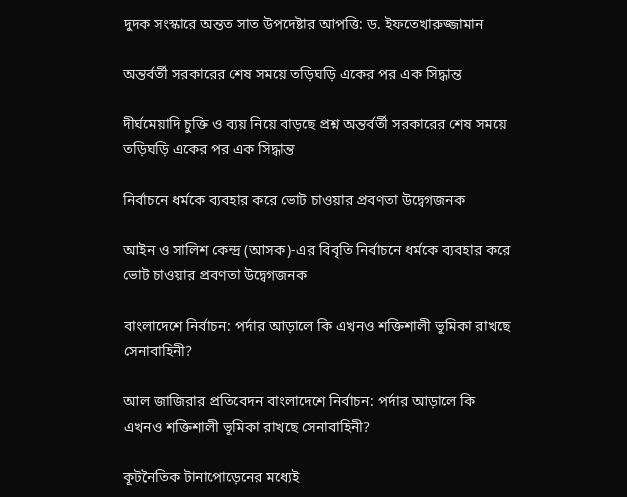দুদক সংস্কারে অন্তত সাত উপদেষ্টার আপত্তি: ড. ইফতেখারুজ্জামান

অন্তর্বর্তী সরকারের শেষ সময়ে তড়িঘড়ি একের পর এক সিদ্ধান্ত

দীর্ঘমেয়াদি চুক্তি ও ব্যয় নিয়ে বাড়ছে প্রশ্ন অন্তর্বর্তী সরকারের শেষ সময়ে তড়িঘড়ি একের পর এক সিদ্ধান্ত

নির্বাচনে ধর্মকে ব্যবহার করে ভোট চাওয়ার প্রবণতা উদ্বেগজনক

আইন ও সালিশ কেন্দ্র (আসক)-এর বিবৃতি নির্বাচনে ধর্মকে ব্যবহার করে ভোট চাওয়ার প্রবণতা উদ্বেগজনক

বাংলাদেশে নির্বাচন: পর্দার আড়ালে কি এখনও শক্তিশালী ভূমিকা রাখছে সেনাবাহিনী?

আল জাজিরার প্রতিবেদন বাংলাদেশে নির্বাচন: পর্দার আড়ালে কি এখনও শক্তিশালী ভূমিকা রাখছে সেনাবাহিনী?

কূটনৈতিক টানাপোড়েনের মধ্যেই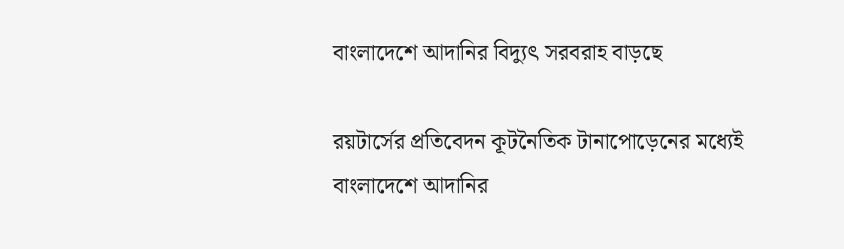বাংলাদেশে আদানির বিদ্যুৎ সরবরাহ বাড়ছে

রয়টার্সের প্রতিবেদন কূটনৈতিক টানাপোড়েনের মধ্যেই বাংলাদেশে আদানির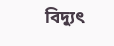বিদ্যুৎ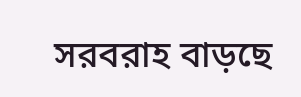সরবরাহ বাড়ছে